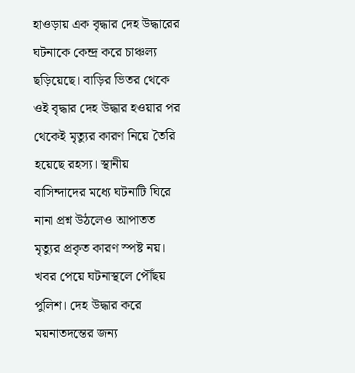হাওড়ায় এক বৃদ্ধার দেহ উদ্ধারের ঘটনাকে কেন্দ্র করে চাঞ্চল্য ছড়িয়েছে। বাড়ির ভিতর থেকে ওই বৃদ্ধার দেহ উদ্ধার হওয়ার পর থেকেই মৃত্যুর কারণ নিয়ে তৈরি হয়েছে রহস্য। স্থানীয় বাসিন্দাদের মধ্যে ঘটনাটি ঘিরে নানা প্রশ্ন উঠলেও আপাতত মৃত্যুর প্রকৃত কারণ স্পষ্ট নয়। খবর পেয়ে ঘটনাস্থলে পৌঁছয় পুলিশ। দেহ উদ্ধার করে ময়নাতদন্তের জন্য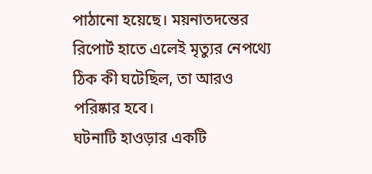পাঠানো হয়েছে। ময়নাতদন্তের রিপোর্ট হাতে এলেই মৃত্যুর নেপথ্যে ঠিক কী ঘটেছিল, তা আরও পরিষ্কার হবে।
ঘটনাটি হাওড়ার একটি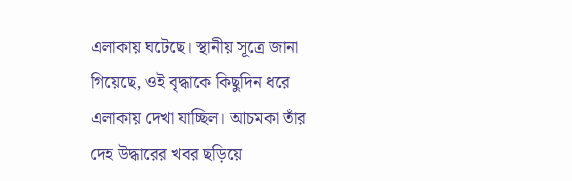এলাকায় ঘটেছে। স্থানীয় সূত্রে জানা গিয়েছে, ওই বৃদ্ধাকে কিছুদিন ধরে এলাকায় দেখা যাচ্ছিল। আচমকা তাঁর দেহ উদ্ধারের খবর ছড়িয়ে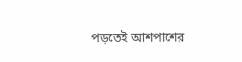পড়তেই আশপাশের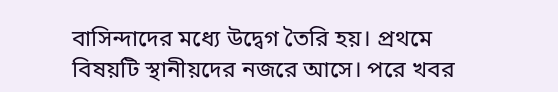বাসিন্দাদের মধ্যে উদ্বেগ তৈরি হয়। প্রথমে বিষয়টি স্থানীয়দের নজরে আসে। পরে খবর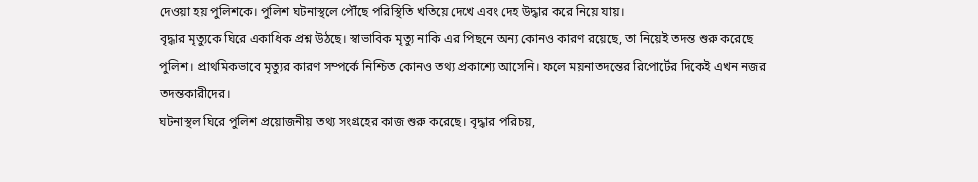দেওয়া হয় পুলিশকে। পুলিশ ঘটনাস্থলে পৌঁছে পরিস্থিতি খতিয়ে দেখে এবং দেহ উদ্ধার করে নিয়ে যায়।
বৃদ্ধার মৃত্যুকে ঘিরে একাধিক প্রশ্ন উঠছে। স্বাভাবিক মৃত্যু নাকি এর পিছনে অন্য কোনও কারণ রয়েছে, তা নিয়েই তদন্ত শুরু করেছে পুলিশ। প্রাথমিকভাবে মৃত্যুর কারণ সম্পর্কে নিশ্চিত কোনও তথ্য প্রকাশ্যে আসেনি। ফলে ময়নাতদন্তের রিপোর্টের দিকেই এখন নজর তদন্তকারীদের।
ঘটনাস্থল ঘিরে পুলিশ প্রয়োজনীয় তথ্য সংগ্রহের কাজ শুরু করেছে। বৃদ্ধার পরিচয়,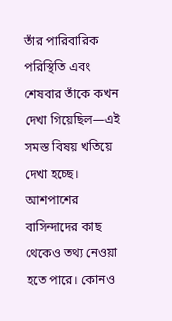তাঁর পারিবারিক পরিস্থিতি এবং শেষবার তাঁকে কখন দেখা গিয়েছিল—এই সমস্ত বিষয় খতিয়ে দেখা হচ্ছে। আশপাশের বাসিন্দাদের কাছ থেকেও তথ্য নেওয়া হতে পারে। কোনও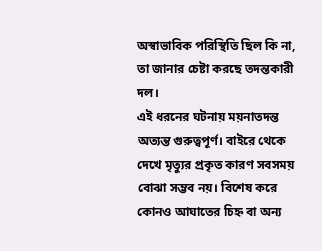অস্বাভাবিক পরিস্থিতি ছিল কি না, তা জানার চেষ্টা করছে তদন্তকারী দল।
এই ধরনের ঘটনায় ময়নাতদন্ত অত্যন্ত গুরুত্বপূর্ণ। বাইরে থেকে দেখে মৃত্যুর প্রকৃত কারণ সবসময় বোঝা সম্ভব নয়। বিশেষ করে কোনও আঘাতের চিহ্ন বা অন্য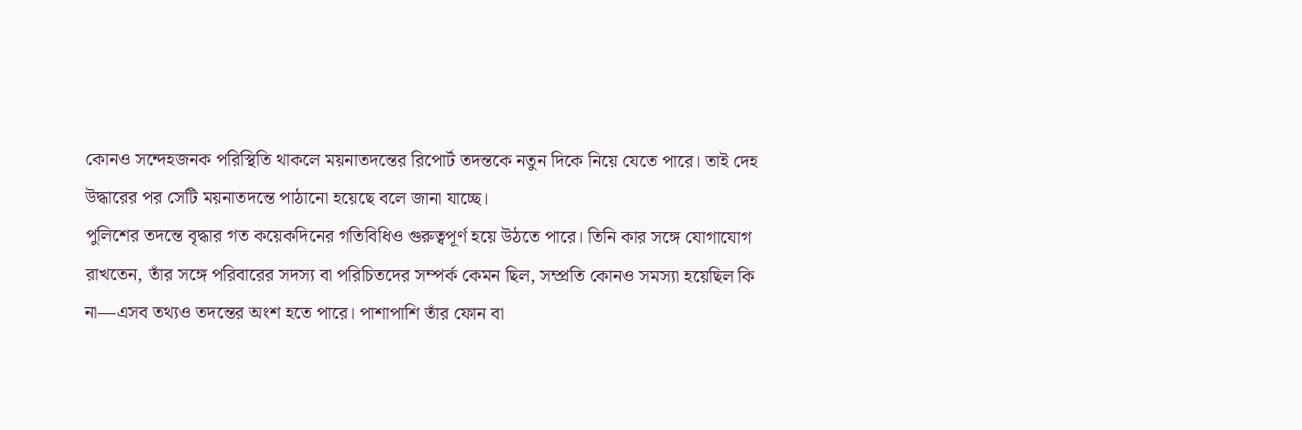কোনও সন্দেহজনক পরিস্থিতি থাকলে ময়নাতদন্তের রিপোর্ট তদন্তকে নতুন দিকে নিয়ে যেতে পারে। তাই দেহ উদ্ধারের পর সেটি ময়নাতদন্তে পাঠানো হয়েছে বলে জানা যাচ্ছে।
পুলিশের তদন্তে বৃদ্ধার গত কয়েকদিনের গতিবিধিও গুরুত্বপূর্ণ হয়ে উঠতে পারে। তিনি কার সঙ্গে যোগাযোগ রাখতেন, তাঁর সঙ্গে পরিবারের সদস্য বা পরিচিতদের সম্পর্ক কেমন ছিল, সম্প্রতি কোনও সমস্যা হয়েছিল কি না—এসব তথ্যও তদন্তের অংশ হতে পারে। পাশাপাশি তাঁর ফোন বা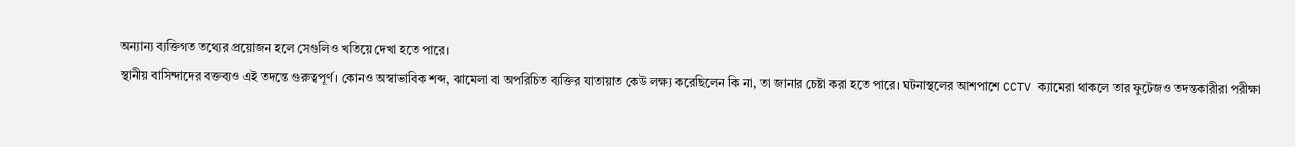অন্যান্য ব্যক্তিগত তথ্যের প্রয়োজন হলে সেগুলিও খতিয়ে দেখা হতে পারে।
স্থানীয় বাসিন্দাদের বক্তব্যও এই তদন্তে গুরুত্বপূর্ণ। কোনও অস্বাভাবিক শব্দ, ঝামেলা বা অপরিচিত ব্যক্তির যাতায়াত কেউ লক্ষ্য করেছিলেন কি না, তা জানার চেষ্টা করা হতে পারে। ঘটনাস্থলের আশপাশে CCTV ক্যামেরা থাকলে তার ফুটেজও তদন্তকারীরা পরীক্ষা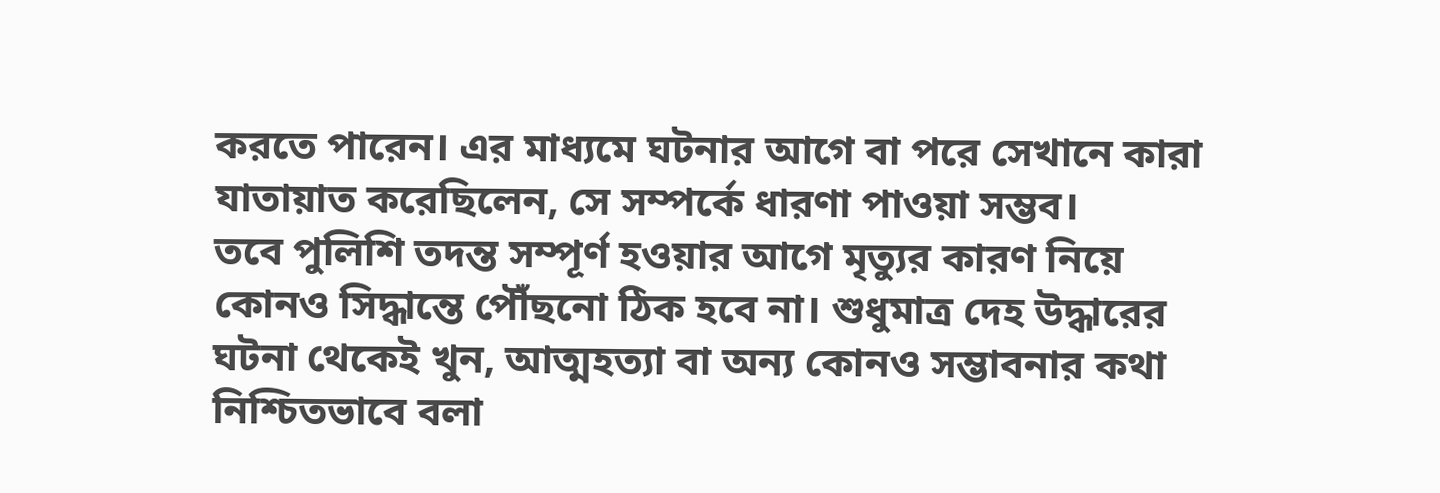করতে পারেন। এর মাধ্যমে ঘটনার আগে বা পরে সেখানে কারা যাতায়াত করেছিলেন, সে সম্পর্কে ধারণা পাওয়া সম্ভব।
তবে পুলিশি তদন্ত সম্পূর্ণ হওয়ার আগে মৃত্যুর কারণ নিয়ে কোনও সিদ্ধান্তে পৌঁছনো ঠিক হবে না। শুধুমাত্র দেহ উদ্ধারের ঘটনা থেকেই খুন, আত্মহত্যা বা অন্য কোনও সম্ভাবনার কথা নিশ্চিতভাবে বলা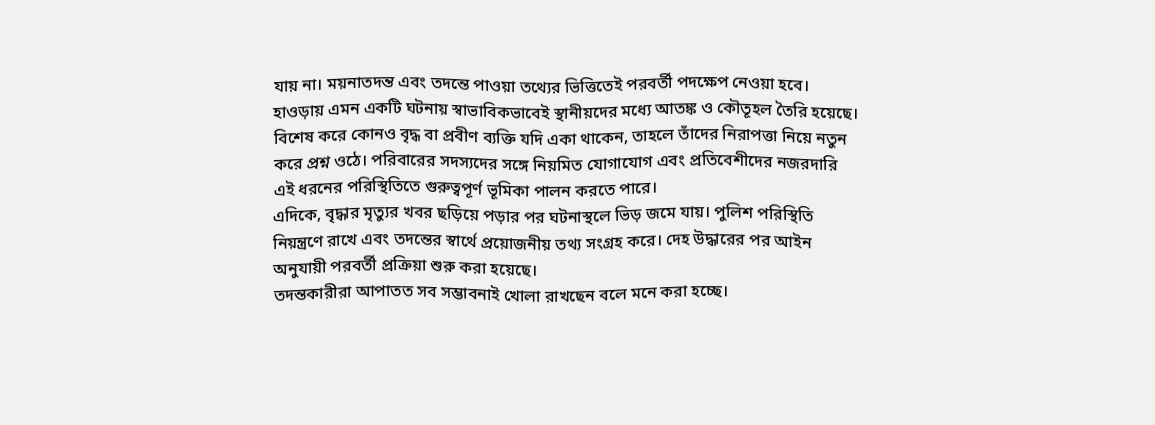যায় না। ময়নাতদন্ত এবং তদন্তে পাওয়া তথ্যের ভিত্তিতেই পরবর্তী পদক্ষেপ নেওয়া হবে।
হাওড়ায় এমন একটি ঘটনায় স্বাভাবিকভাবেই স্থানীয়দের মধ্যে আতঙ্ক ও কৌতূহল তৈরি হয়েছে। বিশেষ করে কোনও বৃদ্ধ বা প্রবীণ ব্যক্তি যদি একা থাকেন, তাহলে তাঁদের নিরাপত্তা নিয়ে নতুন করে প্রশ্ন ওঠে। পরিবারের সদস্যদের সঙ্গে নিয়মিত যোগাযোগ এবং প্রতিবেশীদের নজরদারি এই ধরনের পরিস্থিতিতে গুরুত্বপূর্ণ ভূমিকা পালন করতে পারে।
এদিকে, বৃদ্ধার মৃত্যুর খবর ছড়িয়ে পড়ার পর ঘটনাস্থলে ভিড় জমে যায়। পুলিশ পরিস্থিতি নিয়ন্ত্রণে রাখে এবং তদন্তের স্বার্থে প্রয়োজনীয় তথ্য সংগ্রহ করে। দেহ উদ্ধারের পর আইন অনুযায়ী পরবর্তী প্রক্রিয়া শুরু করা হয়েছে।
তদন্তকারীরা আপাতত সব সম্ভাবনাই খোলা রাখছেন বলে মনে করা হচ্ছে।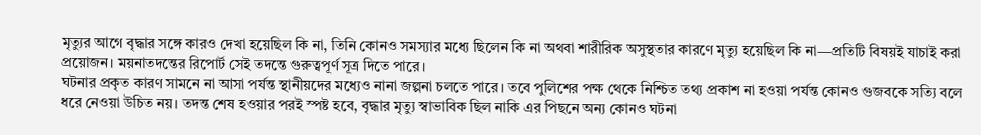মৃত্যুর আগে বৃদ্ধার সঙ্গে কারও দেখা হয়েছিল কি না, তিনি কোনও সমস্যার মধ্যে ছিলেন কি না অথবা শারীরিক অসুস্থতার কারণে মৃত্যু হয়েছিল কি না—প্রতিটি বিষয়ই যাচাই করা প্রয়োজন। ময়নাতদন্তের রিপোর্ট সেই তদন্তে গুরুত্বপূর্ণ সূত্র দিতে পারে।
ঘটনার প্রকৃত কারণ সামনে না আসা পর্যন্ত স্থানীয়দের মধ্যেও নানা জল্পনা চলতে পারে। তবে পুলিশের পক্ষ থেকে নিশ্চিত তথ্য প্রকাশ না হওয়া পর্যন্ত কোনও গুজবকে সত্যি বলে ধরে নেওয়া উচিত নয়। তদন্ত শেষ হওয়ার পরই স্পষ্ট হবে, বৃদ্ধার মৃত্যু স্বাভাবিক ছিল নাকি এর পিছনে অন্য কোনও ঘটনা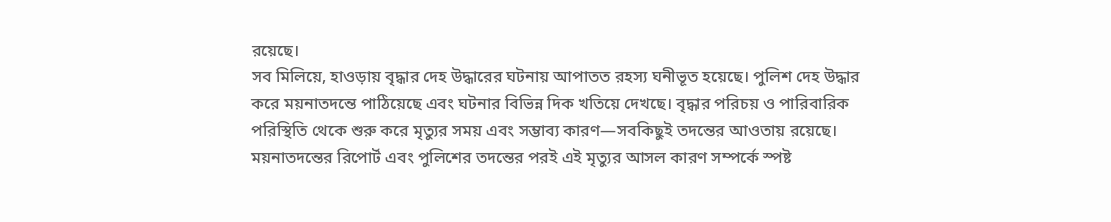রয়েছে।
সব মিলিয়ে, হাওড়ায় বৃদ্ধার দেহ উদ্ধারের ঘটনায় আপাতত রহস্য ঘনীভূত হয়েছে। পুলিশ দেহ উদ্ধার করে ময়নাতদন্তে পাঠিয়েছে এবং ঘটনার বিভিন্ন দিক খতিয়ে দেখছে। বৃদ্ধার পরিচয় ও পারিবারিক পরিস্থিতি থেকে শুরু করে মৃত্যুর সময় এবং সম্ভাব্য কারণ—সবকিছুই তদন্তের আওতায় রয়েছে। ময়নাতদন্তের রিপোর্ট এবং পুলিশের তদন্তের পরই এই মৃত্যুর আসল কারণ সম্পর্কে স্পষ্ট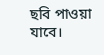ছবি পাওয়া যাবে।